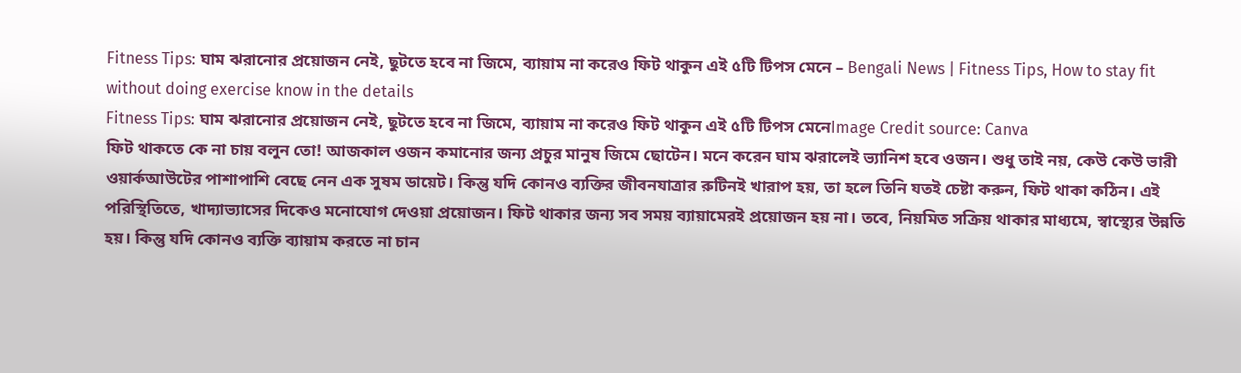Fitness Tips: ঘাম ঝরানোর প্রয়োজন নেই, ছুটতে হবে না জিমে, ব্যায়াম না করেও ফিট থাকুন এই ৫টি টিপস মেনে – Bengali News | Fitness Tips, How to stay fit without doing exercise know in the details
Fitness Tips: ঘাম ঝরানোর প্রয়োজন নেই, ছুটতে হবে না জিমে, ব্যায়াম না করেও ফিট থাকুন এই ৫টি টিপস মেনেImage Credit source: Canva
ফিট থাকতে কে না চায় বলুন তো! আজকাল ওজন কমানোর জন্য প্রচুর মানুষ জিমে ছোটেন। মনে করেন ঘাম ঝরালেই ভ্যানিশ হবে ওজন। শুধু তাই নয়, কেউ কেউ ভারী ওয়ার্কআউটের পাশাপাশি বেছে নেন এক সুষম ডায়েট। কিন্তু যদি কোনও ব্যক্তির জীবনযাত্রার রুটিনই খারাপ হয়, তা হলে তিনি যতই চেষ্টা করুন, ফিট থাকা কঠিন। এই পরিস্থিতিতে, খাদ্যাভ্যাসের দিকেও মনোযোগ দেওয়া প্রয়োজন। ফিট থাকার জন্য সব সময় ব্যায়ামেরই প্রয়োজন হয় না। তবে, নিয়মিত সক্রিয় থাকার মাধ্যমে, স্বাস্থ্যের উন্নতি হয়। কিন্তু যদি কোনও ব্যক্তি ব্যায়াম করতে না চান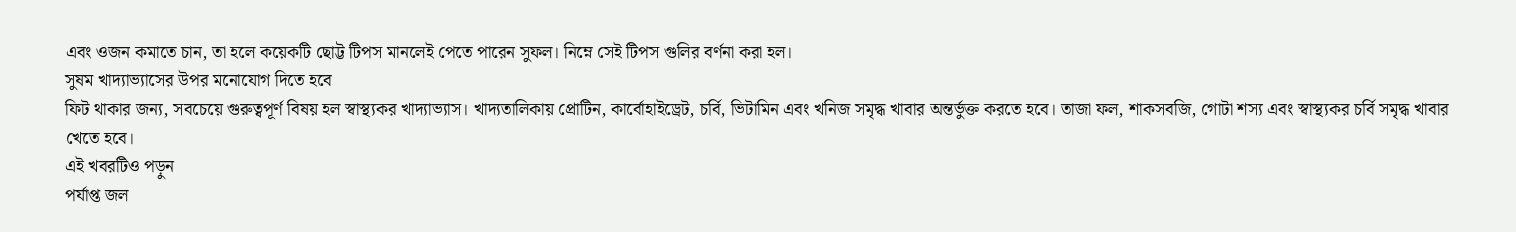এবং ওজন কমাতে চান, তা হলে কয়েকটি ছোট্ট টিপস মানলেই পেতে পারেন সুফল। নিম্নে সেই টিপস গুলির বর্ণনা করা হল।
সুষম খাদ্যাভ্যাসের উপর মনোযোগ দিতে হবে
ফিট থাকার জন্য, সবচেয়ে গুরুত্বপূর্ণ বিষয় হল স্বাস্থ্যকর খাদ্যাভ্যাস। খাদ্যতালিকায় প্রোটিন, কার্বোহাইড্রেট, চর্বি, ভিটামিন এবং খনিজ সমৃদ্ধ খাবার অন্তর্ভুক্ত করতে হবে। তাজা ফল, শাকসবজি, গোটা শস্য এবং স্বাস্থ্যকর চর্বি সমৃদ্ধ খাবার খেতে হবে।
এই খবরটিও পড়ুন
পর্যাপ্ত জল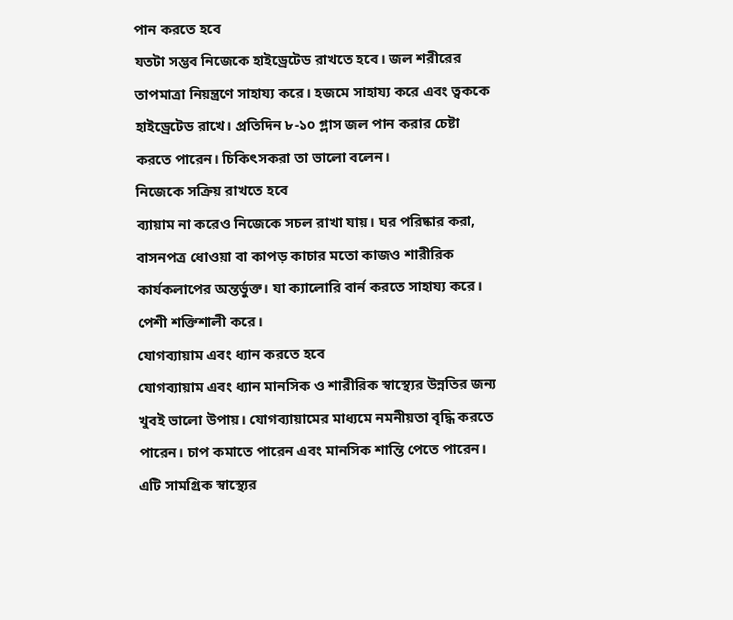পান করতে হবে
যতটা সম্ভব নিজেকে হাইড্রেটেড রাখতে হবে। জল শরীরের তাপমাত্রা নিয়ন্ত্রণে সাহায্য করে। হজমে সাহায্য করে এবং ত্বককে হাইড্রেটেড রাখে। প্রতিদিন ৮-১০ গ্লাস জল পান করার চেষ্টা করতে পারেন। চিকিৎসকরা তা ভালো বলেন।
নিজেকে সক্রিয় রাখতে হবে
ব্যায়াম না করেও নিজেকে সচল রাখা যায়। ঘর পরিষ্কার করা, বাসনপত্র ধোওয়া বা কাপড় কাচার মতো কাজও শারীরিক কার্যকলাপের অন্তর্ভুক্ত। যা ক্যালোরি বার্ন করতে সাহায্য করে। পেশী শক্তিশালী করে।
যোগব্যায়াম এবং ধ্যান করতে হবে
যোগব্যায়াম এবং ধ্যান মানসিক ও শারীরিক স্বাস্থ্যের উন্নতির জন্য খুবই ভালো উপায়। যোগব্যায়ামের মাধ্যমে নমনীয়তা বৃদ্ধি করতে পারেন। চাপ কমাতে পারেন এবং মানসিক শান্তি পেতে পারেন। এটি সামগ্রিক স্বাস্থ্যের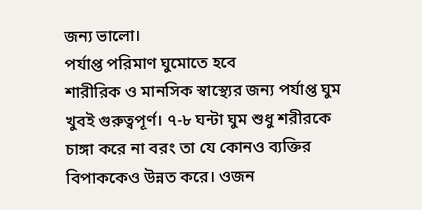জন্য ভালো।
পর্যাপ্ত পরিমাণ ঘুমোতে হবে
শারীরিক ও মানসিক স্বাস্থ্যের জন্য পর্যাপ্ত ঘুম খুবই গুরুত্বপূর্ণ। ৭-৮ ঘন্টা ঘুম শুধু শরীরকে চাঙ্গা করে না বরং তা যে কোনও ব্যক্তির বিপাককেও উন্নত করে। ওজন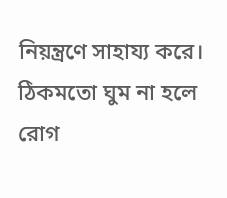নিয়ন্ত্রণে সাহায্য করে। ঠিকমতো ঘুম না হলে রোগ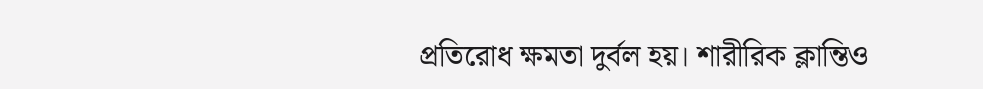প্রতিরোধ ক্ষমতা দুর্বল হয়। শারীরিক ক্লান্তিও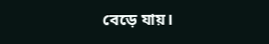বেড়ে যায়।